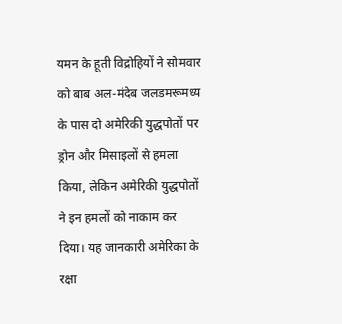यमन के हूती विद्रोहियों ने सोमवार को बाब अल-मंदेब जलडमरूमध्य के पास दो अमेरिकी युद्धपोतों पर ड्रोन और मिसाइलों से हमला किया, लेकिन अमेरिकी युद्धपोतों ने इन हमलों को नाकाम कर दिया। यह जानकारी अमेरिका के रक्षा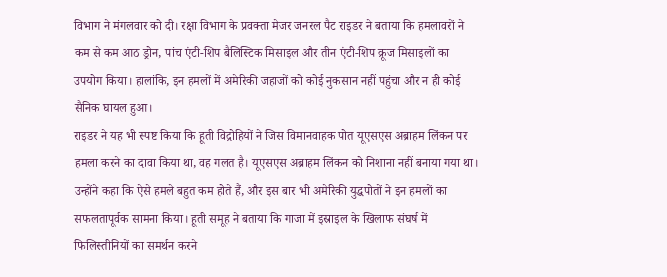विभाग ने मंगलवार को दी। रक्षा विभाग के प्रवक्ता मेजर जनरल पैट राइडर ने बताया कि हमलावरों ने कम से कम आठ ड्रोन, पांच एंटी-शिप बैलिस्टिक मिसाइल और तीन एंटी-शिप क्रूज मिसाइलों का उपयोग किया। हालांकि, इन हमलों में अमेरिकी जहाजों को कोई नुकसान नहीं पहुंचा और न ही कोई सैनिक घायल हुआ।
राइडर ने यह भी स्पष्ट किया कि हूती विद्रोहियों ने जिस विमानवाहक पोत यूएसएस अब्राहम लिंकन पर हमला करने का दावा किया था, वह गलत है। यूएसएस अब्राहम लिंकन को निशाना नहीं बनाया गया था। उन्होंने कहा कि ऐसे हमले बहुत कम होते हैं, और इस बार भी अमेरिकी युद्धपोतों ने इन हमलों का सफलतापूर्वक सामना किया। हूती समूह ने बताया कि गाजा में इस्राइल के खिलाफ संघर्ष में फिलिस्तीनियों का समर्थन करने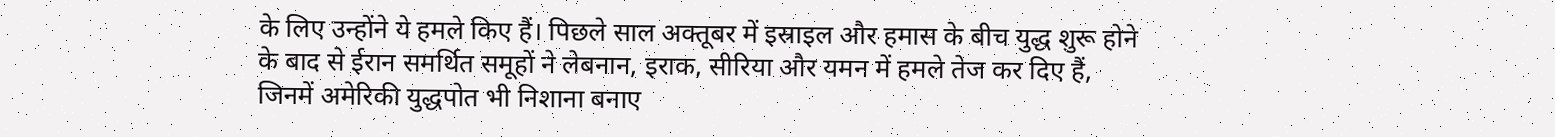के लिए उन्होंने ये हमले किए हैं। पिछले साल अक्तूबर में इस्राइल और हमास के बीच युद्ध शुरू होने के बाद से ईरान समर्थित समूहों ने लेबनान, इराक, सीरिया और यमन में हमले तेज कर दिए हैं, जिनमें अमेरिकी युद्धपोत भी निशाना बनाए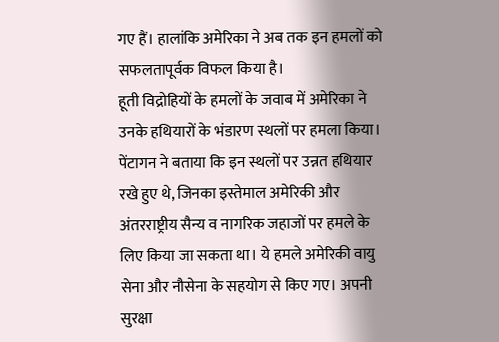गए हैं। हालांकि अमेरिका ने अब तक इन हमलों को सफलतापूर्वक विफल किया है।
हूती विद्रोहियों के हमलों के जवाब में अमेरिका ने उनके हथियारों के भंडारण स्थलों पर हमला किया। पेंटागन ने बताया कि इन स्थलों पर उन्नत हथियार रखे हुए थे, जिनका इस्तेमाल अमेरिकी और अंतरराष्ट्रीय सैन्य व नागरिक जहाजों पर हमले के लिए किया जा सकता था। ये हमले अमेरिकी वायु सेना और नौसेना के सहयोग से किए गए। अपनी सुरक्षा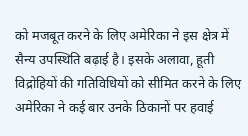को मजबूत करने के लिए अमेरिका ने इस क्षेत्र में सैन्य उपस्थिति बढ़ाई है। इसके अलावा, हूती विद्रोहियों की गतिविधियों को सीमित करने के लिए अमेरिका ने कई बार उनके ठिकानों पर हवाई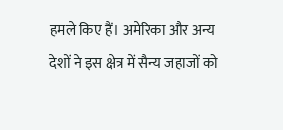हमले किए हैं। अमेरिका और अन्य देशों ने इस क्षेत्र में सैन्य जहाजों को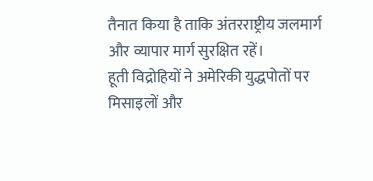तैनात किया है ताकि अंतरराष्ट्रीय जलमार्ग और व्यापार मार्ग सुरक्षित रहें।
हूती विद्रोहियों ने अमेरिकी युद्धपोतों पर मिसाइलों और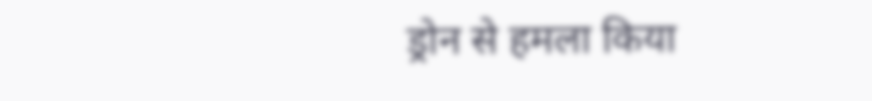ड्रोन से हमला किया